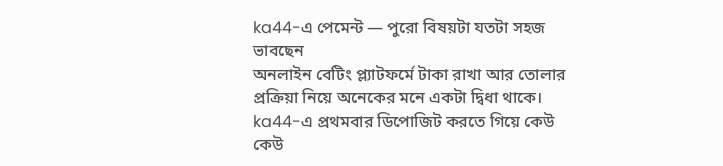ka44-এ পেমেন্ট — পুরো বিষয়টা যতটা সহজ ভাবছেন
অনলাইন বেটিং প্ল্যাটফর্মে টাকা রাখা আর তোলার প্রক্রিয়া নিয়ে অনেকের মনে একটা দ্বিধা থাকে। ka44-এ প্রথমবার ডিপোজিট করতে গিয়ে কেউ কেউ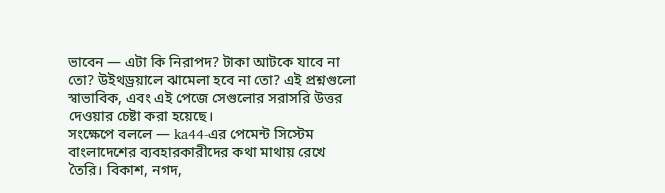ভাবেন — এটা কি নিরাপদ? টাকা আটকে যাবে না তো? উইথড্রয়ালে ঝামেলা হবে না তো? এই প্রশ্নগুলো স্বাভাবিক, এবং এই পেজে সেগুলোর সরাসরি উত্তর দেওয়ার চেষ্টা করা হয়েছে।
সংক্ষেপে বললে — ka44-এর পেমেন্ট সিস্টেম বাংলাদেশের ব্যবহারকারীদের কথা মাথায় রেখে তৈরি। বিকাশ, নগদ,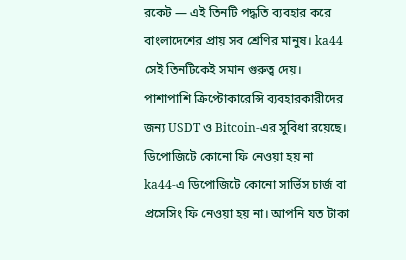রকেট — এই তিনটি পদ্ধতি ব্যবহার করে বাংলাদেশের প্রায় সব শ্রেণির মানুষ। ka44 সেই তিনটিকেই সমান গুরুত্ব দেয়। পাশাপাশি ক্রিপ্টোকারেন্সি ব্যবহারকারীদের জন্য USDT ও Bitcoin-এর সুবিধা রয়েছে।
ডিপোজিটে কোনো ফি নেওয়া হয় না
ka44-এ ডিপোজিটে কোনো সার্ভিস চার্জ বা প্রসেসিং ফি নেওয়া হয় না। আপনি যত টাকা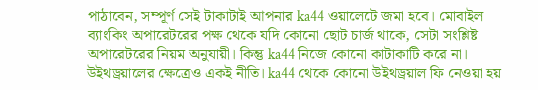পাঠাবেন, সম্পূর্ণ সেই টাকাটাই আপনার ka44 ওয়ালেটে জমা হবে। মোবাইল ব্যাংকিং অপারেটরের পক্ষ থেকে যদি কোনো ছোট চার্জ থাকে, সেটা সংশ্লিষ্ট অপারেটরের নিয়ম অনুযায়ী। কিন্তু ka44 নিজে কোনো কাটাকাটি করে না।
উইথড্রয়ালের ক্ষেত্রেও একই নীতি। ka44 থেকে কোনো উইথড্রয়াল ফি নেওয়া হয়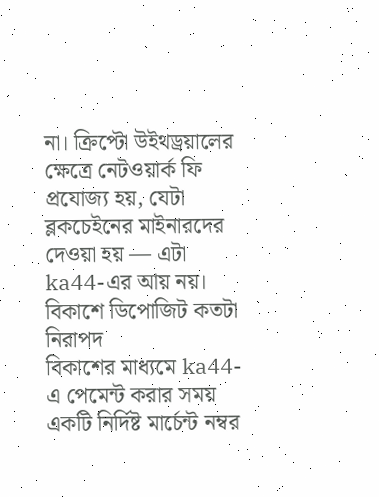না। ক্রিপ্টো উইথড্রয়ালের ক্ষেত্রে নেটওয়ার্ক ফি প্রযোজ্য হয়, যেটা ব্লকচেইনের মাইনারদের দেওয়া হয় — এটা ka44-এর আয় নয়।
বিকাশে ডিপোজিট কতটা নিরাপদ
বিকাশের মাধ্যমে ka44-এ পেমেন্ট করার সময় একটি নির্দিষ্ট মার্চেন্ট নম্বর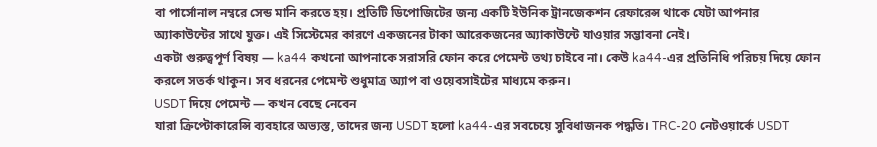বা পার্সোনাল নম্বরে সেন্ড মানি করতে হয়। প্রতিটি ডিপোজিটের জন্য একটি ইউনিক ট্রানজেকশন রেফারেন্স থাকে যেটা আপনার অ্যাকাউন্টের সাথে যুক্ত। এই সিস্টেমের কারণে একজনের টাকা আরেকজনের অ্যাকাউন্টে যাওয়ার সম্ভাবনা নেই।
একটা গুরুত্বপূর্ণ বিষয় — ka44 কখনো আপনাকে সরাসরি ফোন করে পেমেন্ট তথ্য চাইবে না। কেউ ka44-এর প্রতিনিধি পরিচয় দিয়ে ফোন করলে সতর্ক থাকুন। সব ধরনের পেমেন্ট শুধুমাত্র অ্যাপ বা ওয়েবসাইটের মাধ্যমে করুন।
USDT দিয়ে পেমেন্ট — কখন বেছে নেবেন
যারা ক্রিপ্টোকারেন্সি ব্যবহারে অভ্যস্ত, তাদের জন্য USDT হলো ka44-এর সবচেয়ে সুবিধাজনক পদ্ধতি। TRC-20 নেটওয়ার্কে USDT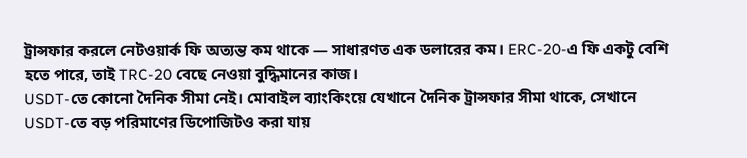ট্রান্সফার করলে নেটওয়ার্ক ফি অত্যন্ত কম থাকে — সাধারণত এক ডলারের কম। ERC-20-এ ফি একটু বেশি হতে পারে, তাই TRC-20 বেছে নেওয়া বুদ্ধিমানের কাজ।
USDT-তে কোনো দৈনিক সীমা নেই। মোবাইল ব্যাংকিংয়ে যেখানে দৈনিক ট্রান্সফার সীমা থাকে, সেখানে USDT-তে বড় পরিমাণের ডিপোজিটও করা যায়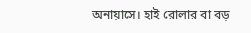অনায়াসে। হাই রোলার বা বড়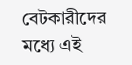বেটকারীদের মধ্যে এই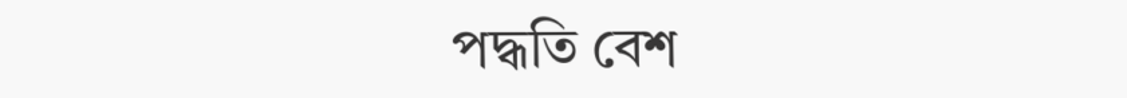পদ্ধতি বেশ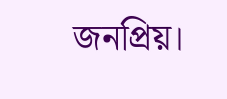জনপ্রিয়।